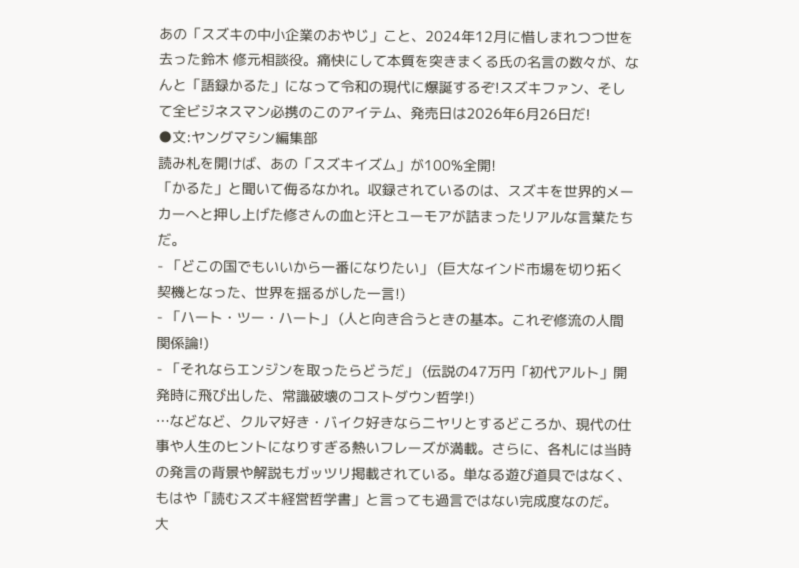あの「スズキの中小企業のおやじ」こと、2024年12月に惜しまれつつ世を去った鈴木 修元相談役。痛快にして本質を突きまくる氏の名言の数々が、なんと「語録かるた」になって令和の現代に爆誕するぞ!スズキファン、そして全ビジネスマン必携のこのアイテム、発売日は2026年6月26日だ!
●文:ヤングマシン編集部
読み札を開けば、あの「スズキイズム」が100%全開!
「かるた」と聞いて侮るなかれ。収録されているのは、スズキを世界的メーカーへと押し上げた修さんの血と汗とユーモアが詰まったリアルな言葉たちだ。
- 「どこの国でもいいから一番になりたい」 (巨大なインド市場を切り拓く契機となった、世界を揺るがした一言!)
- 「ハート・ツー・ハート」 (人と向き合うときの基本。これぞ修流の人間関係論!)
- 「それならエンジンを取ったらどうだ」 (伝説の47万円「初代アルト」開発時に飛び出した、常識破壊のコストダウン哲学!)
…などなど、クルマ好き・バイク好きならニヤリとするどころか、現代の仕事や人生のヒントになりすぎる熱いフレーズが満載。さらに、各札には当時の発言の背景や解説もガッツリ掲載されている。単なる遊び道具ではなく、もはや「読むスズキ経営哲学書」と言っても過言ではない完成度なのだ。
大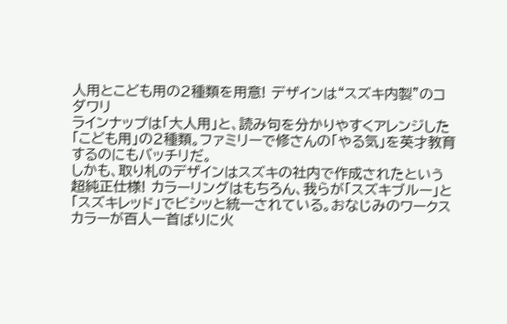人用とこども用の2種類を用意! デザインは“スズキ内製”のコダワリ
ラインナップは「大人用」と、読み句を分かりやすくアレンジした「こども用」の2種類。ファミリーで修さんの「やる気」を英才教育するのにもバッチリだ。
しかも、取り札のデザインはスズキの社内で作成されたという超純正仕様! カラーリングはもちろん、我らが「スズキブルー」と「スズキレッド」でビシッと統一されている。おなじみのワークスカラーが百人一首ばりに火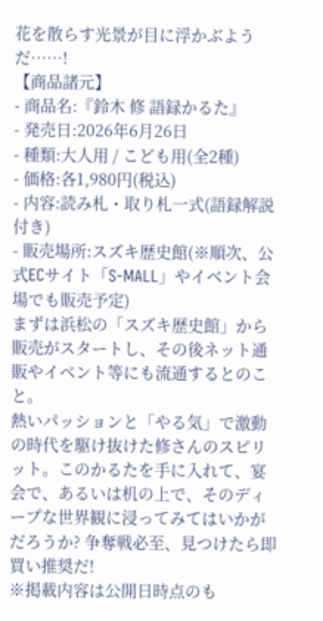花を散らす光景が目に浮かぶようだ……!
【商品諸元】
- 商品名:『鈴木 修 語録かるた』
- 発売日:2026年6月26日
- 種類:大人用 / こども用(全2種)
- 価格:各1,980円(税込)
- 内容:読み札・取り札一式(語録解説付き)
- 販売場所:スズキ歴史館(※順次、公式ECサイト「S-MALL」やイベント会場でも販売予定)
まずは浜松の「スズキ歴史館」から販売がスタートし、その後ネット通販やイベント等にも流通するとのこと。
熱いパッションと「やる気」で激動の時代を駆け抜けた修さんのスピリット。このかるたを手に入れて、宴会で、あるいは机の上で、そのディープな世界観に浸ってみてはいかがだろうか? 争奪戦必至、見つけたら即買い推奨だ!
※掲載内容は公開日時点のも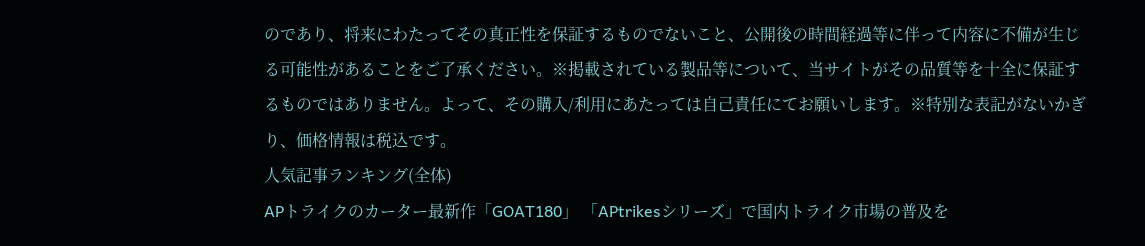のであり、将来にわたってその真正性を保証するものでないこと、公開後の時間経過等に伴って内容に不備が生じる可能性があることをご了承ください。※掲載されている製品等について、当サイトがその品質等を十全に保証するものではありません。よって、その購入/利用にあたっては自己責任にてお願いします。※特別な表記がないかぎり、価格情報は税込です。
人気記事ランキング(全体)
APトライクのカーター最新作「GOAT180」 「APtrikesシリーズ」で国内トライク市場の普及を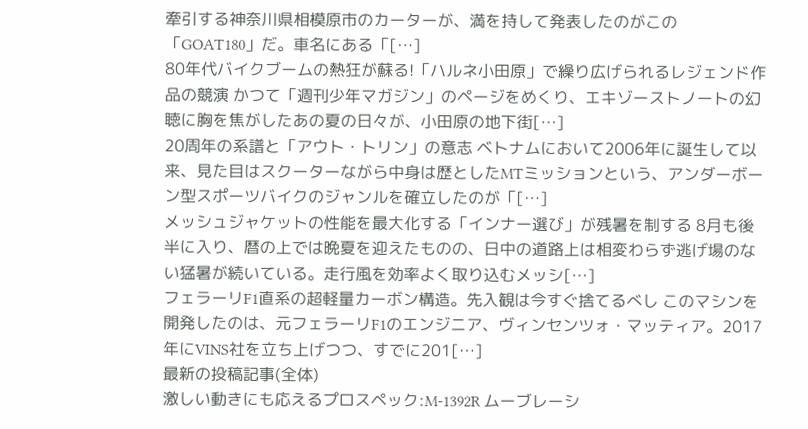牽引する神奈川県相模原市のカーターが、満を持して発表したのがこの「GOAT180」だ。車名にある「[…]
80年代バイクブームの熱狂が蘇る!「ハルネ小田原」で繰り広げられるレジェンド作品の競演 かつて「週刊少年マガジン」のページをめくり、エキゾーストノートの幻聴に胸を焦がしたあの夏の日々が、小田原の地下街[…]
20周年の系譜と「アウト・トリン」の意志 ベトナムにおいて2006年に誕生して以来、見た目はスクーターながら中身は歴としたMTミッションという、アンダーボーン型スポーツバイクのジャンルを確立したのが「[…]
メッシュジャケットの性能を最大化する「インナー選び」が残暑を制する 8月も後半に入り、暦の上では晩夏を迎えたものの、日中の道路上は相変わらず逃げ場のない猛暑が続いている。走行風を効率よく取り込むメッシ[…]
フェラーリF1直系の超軽量カーボン構造。先入観は今すぐ捨てるべし このマシンを開発したのは、元フェラーリF1のエンジニア、ヴィンセンツォ・マッティア。2017年にVINS社を立ち上げつつ、すでに201[…]
最新の投稿記事(全体)
激しい動きにも応えるプロスペック:M-1392R ムーブレーシ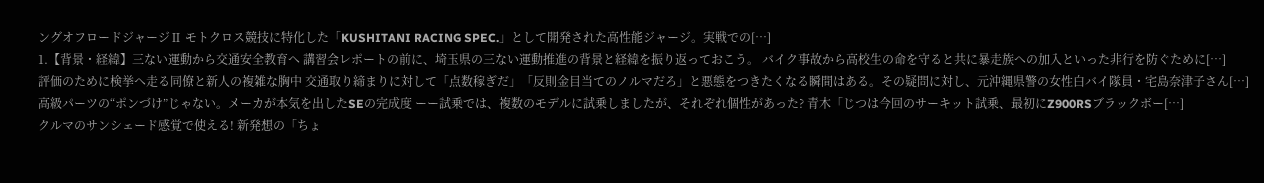ングオフロードジャージⅡ モトクロス競技に特化した「KUSHITANI RACING SPEC.」として開発された高性能ジャージ。実戦での[…]
1.【背景・経緯】三ない運動から交通安全教育へ 講習会レポートの前に、埼玉県の三ない運動推進の背景と経緯を振り返っておこう。 バイク事故から高校生の命を守ると共に暴走族への加入といった非行を防ぐために[…]
評価のために検挙へ走る同僚と新人の複雑な胸中 交通取り締まりに対して「点数稼ぎだ」「反則金目当てのノルマだろ」と悪態をつきたくなる瞬間はある。その疑問に対し、元沖縄県警の女性白バイ隊員・宅島奈津子さん[…]
高級パーツの“ポンづけ”じゃない。メーカが本気を出したSEの完成度 ーー試乗では、複数のモデルに試乗しましたが、それぞれ個性があった? 青木「じつは今回のサーキット試乗、最初にZ900RSブラックボー[…]
クルマのサンシェード感覚で使える! 新発想の「ちょ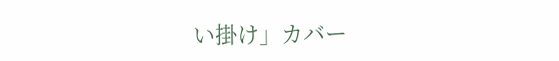い掛け」カバー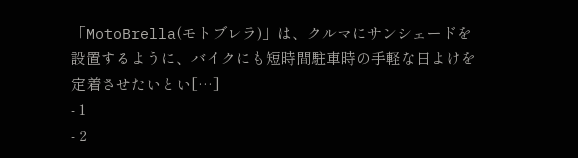「MotoBrella(モトブレラ)」は、クルマにサンシェードを設置するように、バイクにも短時間駐車時の手軽な日よけを定着させたいとい[…]
- 1
- 2